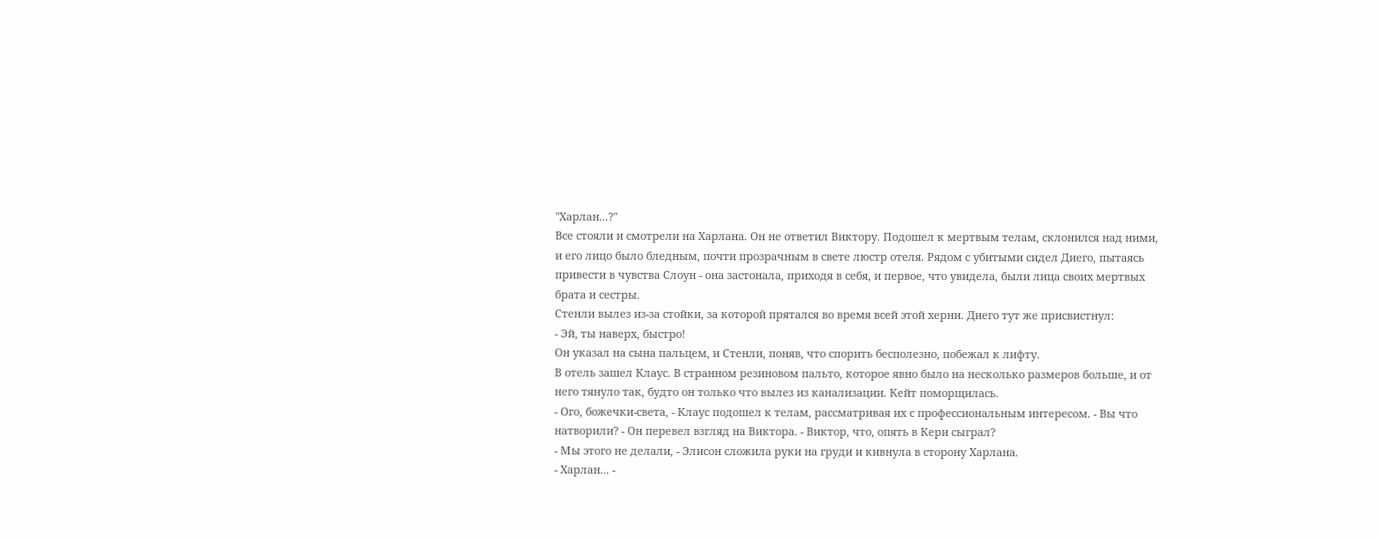"Харлан...?"
Все стояли и смотрели на Харлана. Он не ответил Виктору. Подошел к мертвым телам, склонился над ними, и его лицо было бледным, почти прозрачным в свете люстр отеля. Рядом с убитыми сидел Диего, пытаясь привести в чувства Слоун - она застонала, приходя в себя, и первое, что увидела, были лица своих мертвых брата и сестры.
Стенли вылез из-за стойки, за которой прятался во время всей этой херни. Диего тут же присвистнул:
- Эй, ты наверх, быстро!
Он указал на сына пальцем, и Стенли, поняв, что спорить бесполезно, побежал к лифту.
В отель зашел Клаус. В странном резиновом пальто, которое явно было на несколько размеров больше, и от него тянуло так, будто он только что вылез из канализации. Кейт поморщилась.
- Ого, божечки-света, - Клаус подошел к телам, рассматривая их с профессиональным интересом. - Вы что натворили? - Он перевел взгляд на Виктора. - Виктор, что, опять в Кери сыграл?
- Мы этого не делали, - Элисон сложила руки на груди и кивнула в сторону Харлана.
- Харлан... -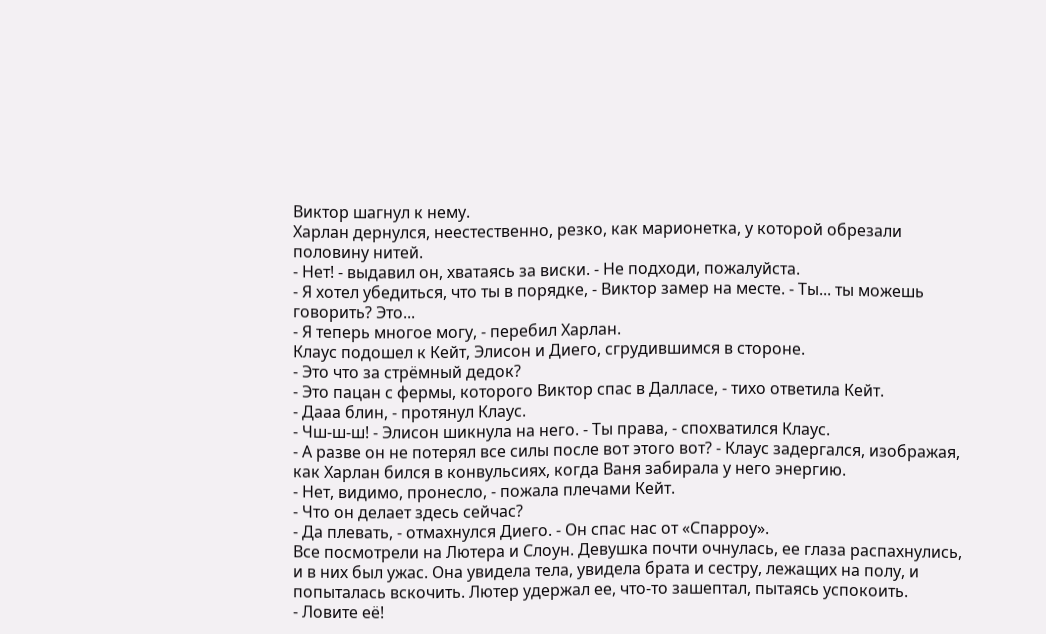Виктор шагнул к нему.
Харлан дернулся, неестественно, резко, как марионетка, у которой обрезали половину нитей.
- Нет! - выдавил он, хватаясь за виски. - Не подходи, пожалуйста.
- Я хотел убедиться, что ты в порядке, - Виктор замер на месте. - Ты... ты можешь говорить? Это...
- Я теперь многое могу, - перебил Харлан.
Клаус подошел к Кейт, Элисон и Диего, сгрудившимся в стороне.
- Это что за стрёмный дедок?
- Это пацан с фермы, которого Виктор спас в Далласе, - тихо ответила Кейт.
- Дааа блин, - протянул Клаус.
- Чш-ш-ш! - Элисон шикнула на него. - Ты права, - спохватился Клаус.
- А разве он не потерял все силы после вот этого вот? - Клаус задергался, изображая, как Харлан бился в конвульсиях, когда Ваня забирала у него энергию.
- Нет, видимо, пронесло, - пожала плечами Кейт.
- Что он делает здесь сейчас?
- Да плевать, - отмахнулся Диего. - Он спас нас от «Спарроу».
Все посмотрели на Лютера и Слоун. Девушка почти очнулась, ее глаза распахнулись, и в них был ужас. Она увидела тела, увидела брата и сестру, лежащих на полу, и попыталась вскочить. Лютер удержал ее, что-то зашептал, пытаясь успокоить.
- Ловите её!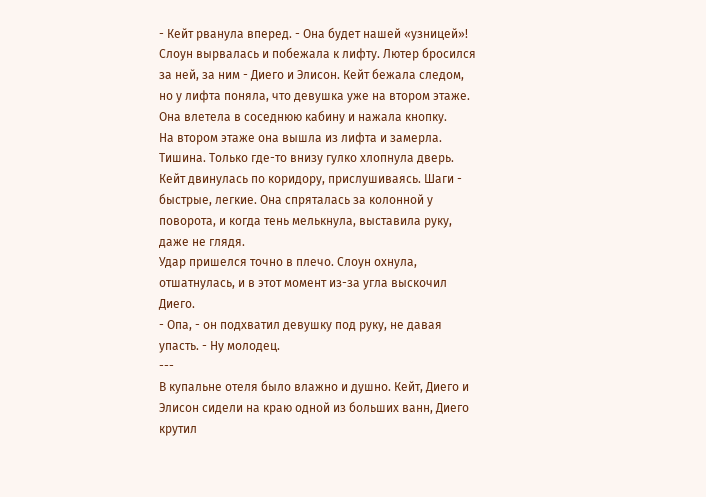- Кейт рванула вперед. - Она будет нашей «узницей»!
Слоун вырвалась и побежала к лифту. Лютер бросился за ней, за ним - Диего и Элисон. Кейт бежала следом, но у лифта поняла, что девушка уже на втором этаже. Она влетела в соседнюю кабину и нажала кнопку.
На втором этаже она вышла из лифта и замерла. Тишина. Только где-то внизу гулко хлопнула дверь. Кейт двинулась по коридору, прислушиваясь. Шаги - быстрые, легкие. Она спряталась за колонной у поворота, и когда тень мелькнула, выставила руку, даже не глядя.
Удар пришелся точно в плечо. Слоун охнула, отшатнулась, и в этот момент из-за угла выскочил Диего.
- Опа, - он подхватил девушку под руку, не давая упасть. - Ну молодец.
---
В купальне отеля было влажно и душно. Кейт, Диего и Элисон сидели на краю одной из больших ванн, Диего крутил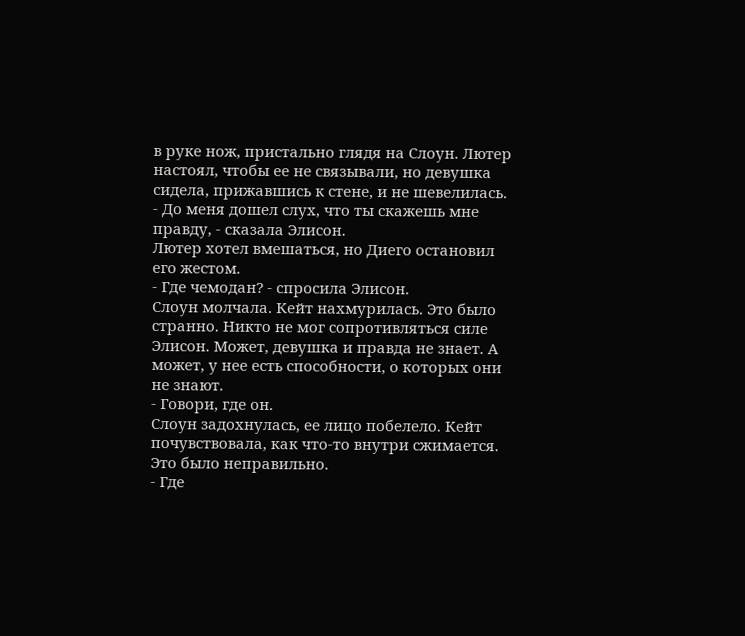в руке нож, пристально глядя на Слоун. Лютер настоял, чтобы ее не связывали, но девушка сидела, прижавшись к стене, и не шевелилась.
- До меня дошел слух, что ты скажешь мне правду, - сказала Элисон.
Лютер хотел вмешаться, но Диего остановил его жестом.
- Где чемодан? - спросила Элисон.
Слоун молчала. Кейт нахмурилась. Это было странно. Никто не мог сопротивляться силе Элисон. Может, девушка и правда не знает. А может, у нее есть способности, о которых они не знают.
- Говори, где он.
Слоун задохнулась, ее лицо побелело. Кейт почувствовала, как что-то внутри сжимается. Это было неправильно.
- Где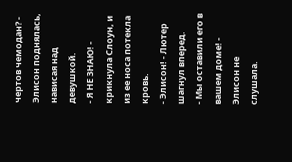чертов чемодан? - Элисон поднялась, нависая над девушкой.
- Я НЕ ЗНАЮ! - крикнула Слоун, и из ее носа потекла кровь.
- Элисон! - Лютер шагнул вперед.
- Мы оставили его в вашем доме! - Элисон не слушала.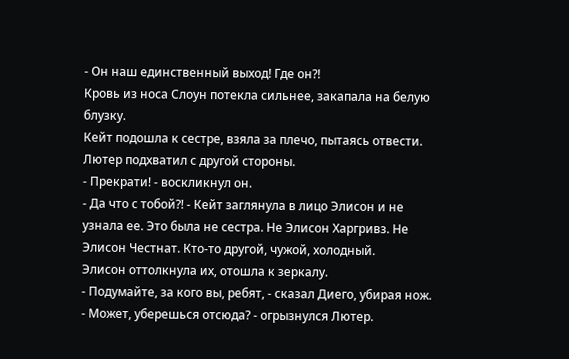- Он наш единственный выход! Где он?!
Кровь из носа Слоун потекла сильнее, закапала на белую блузку.
Кейт подошла к сестре, взяла за плечо, пытаясь отвести. Лютер подхватил с другой стороны.
- Прекрати! - воскликнул он.
- Да что с тобой?! - Кейт заглянула в лицо Элисон и не узнала ее. Это была не сестра. Не Элисон Харгривз. Не Элисон Честнат. Кто-то другой, чужой, холодный.
Элисон оттолкнула их, отошла к зеркалу.
- Подумайте, за кого вы, ребят, - сказал Диего, убирая нож.
- Может, уберешься отсюда? - огрызнулся Лютер.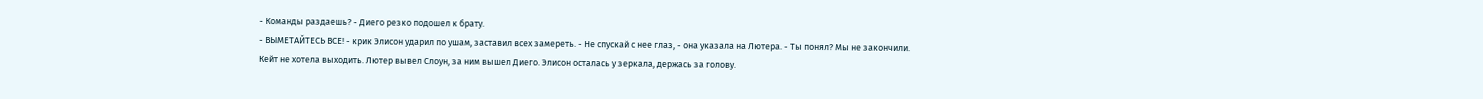- Команды раздаешь? - Диего резко подошел к брату.
- ВЫМЕТАЙТЕСЬ ВСЕ! - крик Элисон ударил по ушам, заставил всех замереть. - Не спускай с нее глаз, - она указала на Лютера. - Ты понял? Мы не закончили.
Кейт не хотела выходить. Лютер вывел Слоун, за ним вышел Диего. Элисон осталась у зеркала, держась за голову.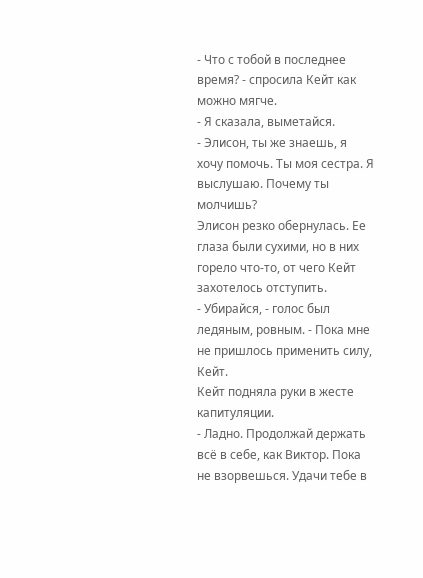- Что с тобой в последнее время? - спросила Кейт как можно мягче.
- Я сказала, выметайся.
- Элисон, ты же знаешь, я хочу помочь. Ты моя сестра. Я выслушаю. Почему ты молчишь?
Элисон резко обернулась. Ее глаза были сухими, но в них горело что-то, от чего Кейт захотелось отступить.
- Убирайся, - голос был ледяным, ровным. - Пока мне не пришлось применить силу, Кейт.
Кейт подняла руки в жесте капитуляции.
- Ладно. Продолжай держать всё в себе, как Виктор. Пока не взорвешься. Удачи тебе в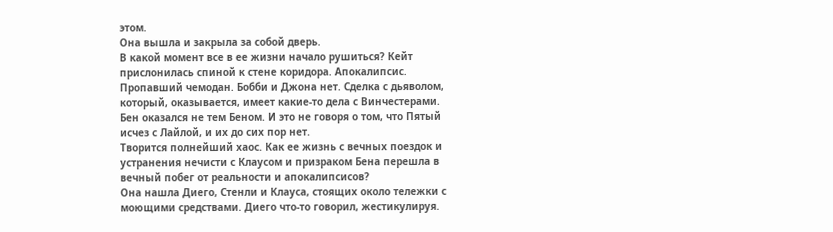этом.
Она вышла и закрыла за собой дверь.
В какой момент все в ее жизни начало рушиться? Кейт прислонилась спиной к стене коридора. Апокалипсис. Пропавший чемодан. Бобби и Джона нет. Сделка с дьяволом, который, оказывается, имеет какие-то дела с Винчестерами. Бен оказался не тем Беном. И это не говоря о том, что Пятый исчез с Лайлой, и их до сих пор нет.
Творится полнейший хаос. Как ее жизнь с вечных поездок и устранения нечисти с Клаусом и призраком Бена перешла в вечный побег от реальности и апокалипсисов?
Она нашла Диего, Стенли и Клауса, стоящих около тележки с моющими средствами. Диего что-то говорил, жестикулируя.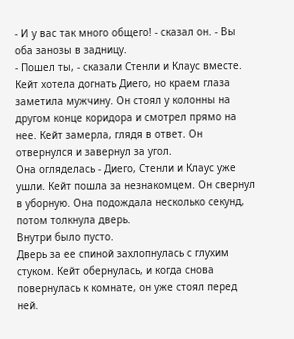- И у вас так много общего! - сказал он. - Вы оба занозы в задницу.
- Пошел ты, - сказали Стенли и Клаус вместе.
Кейт хотела догнать Диего, но краем глаза заметила мужчину. Он стоял у колонны на другом конце коридора и смотрел прямо на нее. Кейт замерла, глядя в ответ. Он отвернулся и завернул за угол.
Она огляделась - Диего, Стенли и Клаус уже ушли. Кейт пошла за незнакомцем. Он свернул в уборную. Она подождала несколько секунд, потом толкнула дверь.
Внутри было пусто.
Дверь за ее спиной захлопнулась с глухим стуком. Кейт обернулась, и когда снова повернулась к комнате, он уже стоял перед ней.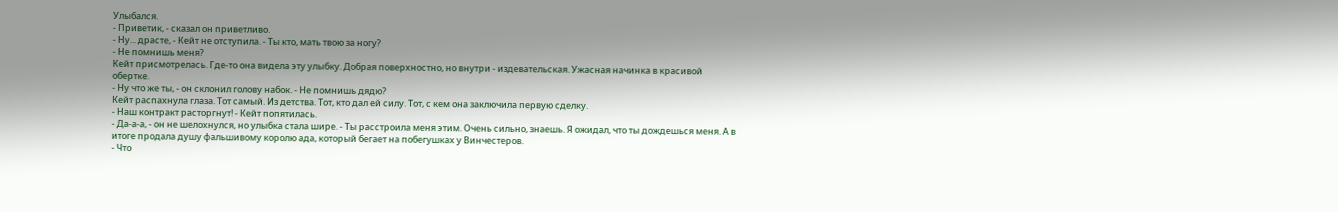Улыбался.
- Приветик, - сказал он приветливо.
- Ну... драсте, - Кейт не отступила. - Ты кто, мать твою за ногу?
- Не помнишь меня?
Кейт присмотрелась. Где-то она видела эту улыбку. Добрая поверхностно, но внутри - издевательская. Ужасная начинка в красивой обертке.
- Ну что же ты, - он склонил голову набок. - Не помнишь дядю?
Кейт распахнула глаза. Тот самый. Из детства. Тот, кто дал ей силу. Тот, с кем она заключила первую сделку.
- Наш контракт расторгнут! - Кейт попятилась.
- Да-а-а, - он не шелохнулся, но улыбка стала шире. - Ты расстроила меня этим. Очень сильно, знаешь. Я ожидал, что ты дождешься меня. А в итоге продала душу фальшивому королю ада, который бегает на побегушках у Винчестеров.
- Что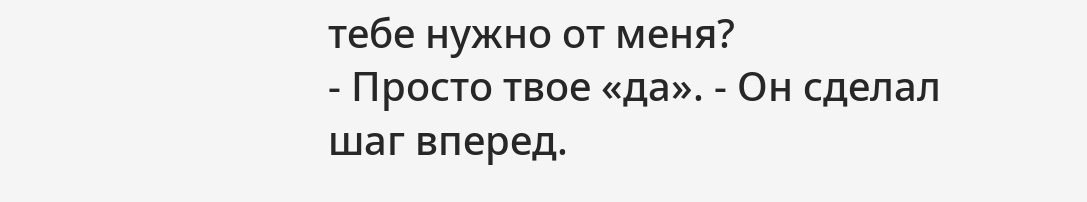тебе нужно от меня?
- Просто твое «да». - Он сделал шаг вперед.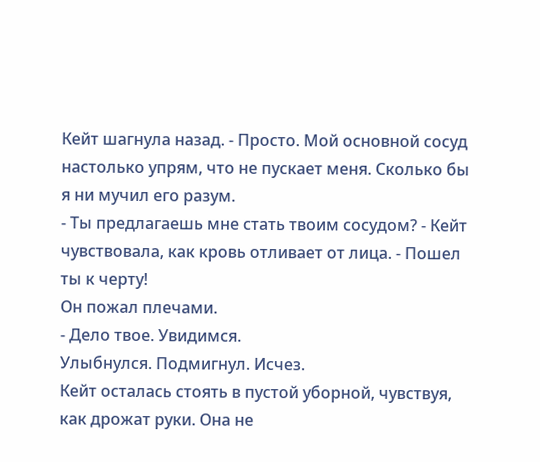Кейт шагнула назад. - Просто. Мой основной сосуд настолько упрям, что не пускает меня. Сколько бы я ни мучил его разум.
- Ты предлагаешь мне стать твоим сосудом? - Кейт чувствовала, как кровь отливает от лица. - Пошел ты к черту!
Он пожал плечами.
- Дело твое. Увидимся.
Улыбнулся. Подмигнул. Исчез.
Кейт осталась стоять в пустой уборной, чувствуя, как дрожат руки. Она не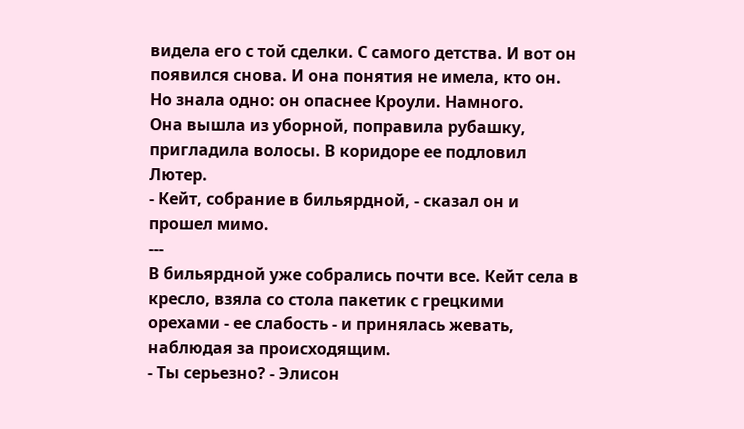видела его с той сделки. С самого детства. И вот он появился снова. И она понятия не имела, кто он. Но знала одно: он опаснее Кроули. Намного.
Она вышла из уборной, поправила рубашку, пригладила волосы. В коридоре ее подловил Лютер.
- Кейт, собрание в бильярдной, - сказал он и прошел мимо.
---
В бильярдной уже собрались почти все. Кейт села в кресло, взяла со стола пакетик с грецкими орехами - ее слабость - и принялась жевать, наблюдая за происходящим.
- Ты серьезно? - Элисон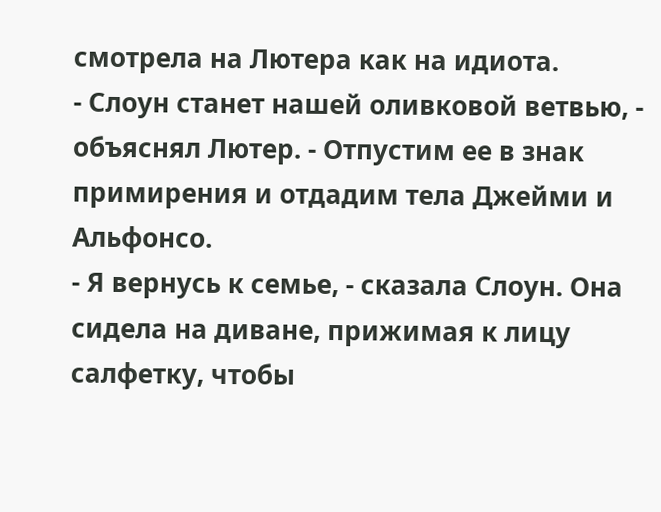смотрела на Лютера как на идиота.
- Слоун станет нашей оливковой ветвью, - объяснял Лютер. - Отпустим ее в знак примирения и отдадим тела Джейми и Альфонсо.
- Я вернусь к семье, - сказала Слоун. Она сидела на диване, прижимая к лицу салфетку, чтобы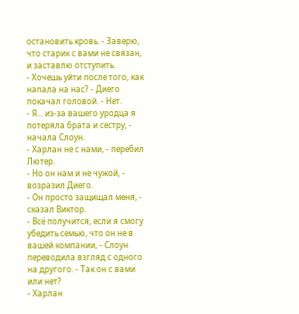остановить кровь. - Заверю, что старик с вами не связан, и заставлю отступить.
- Хочешь уйти после того, как напала на нас? - Диего покачал головой. - Нет.
- Я... из-за вашего уродца я потеряла брата и сестру, - начала Слоун.
- Харлан не с нами, - перебил Лютер.
- Но он нам и не чужой, - возразил Диего.
- Он просто защищал меня, - сказал Виктор.
- Всё получится, если я смогу убедить семью, что он не в вашей компании, - Слоун переводила взгляд с одного на другого. - Так он с вами или нет?
- Харлан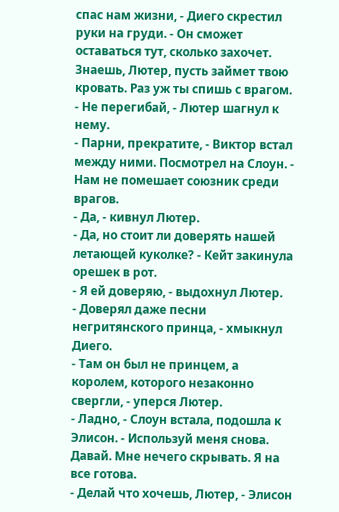спас нам жизни, - Диего скрестил руки на груди. - Он сможет оставаться тут, сколько захочет. Знаешь, Лютер, пусть займет твою кровать. Раз уж ты спишь с врагом.
- Не перегибай, - Лютер шагнул к нему.
- Парни, прекратите, - Виктор встал между ними. Посмотрел на Слоун. - Нам не помешает союзник среди врагов.
- Да, - кивнул Лютер.
- Да, но стоит ли доверять нашей летающей куколке? - Кейт закинула орешек в рот.
- Я ей доверяю, - выдохнул Лютер.
- Доверял даже песни негритянского принца, - хмыкнул Диего.
- Там он был не принцем, а королем, которого незаконно свергли, - уперся Лютер.
- Ладно, - Слоун встала, подошла к Элисон. - Используй меня снова. Давай. Мне нечего скрывать. Я на все готова.
- Делай что хочешь, Лютер, - Элисон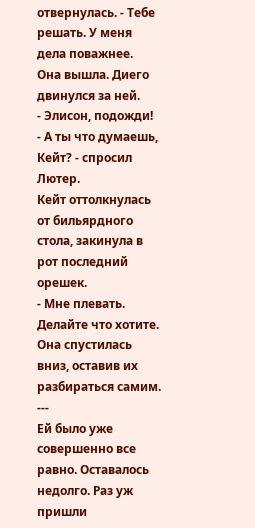отвернулась. - Тебе решать. У меня дела поважнее.
Она вышла. Диего двинулся за ней.
- Элисон, подожди!
- А ты что думаешь, Кейт? - спросил Лютер.
Кейт оттолкнулась от бильярдного стола, закинула в рот последний орешек.
- Мне плевать. Делайте что хотите.
Она спустилась вниз, оставив их разбираться самим.
---
Ей было уже совершенно все равно. Оставалось недолго. Раз уж пришли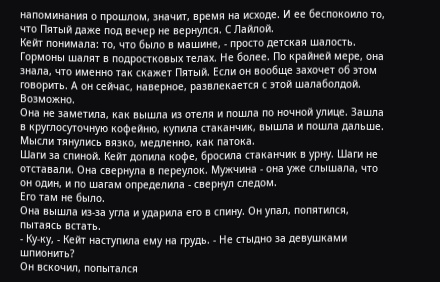напоминания о прошлом, значит, время на исходе. И ее беспокоило то, что Пятый даже под вечер не вернулся. С Лайлой.
Кейт понимала: то, что было в машине, - просто детская шалость. Гормоны шалят в подростковых телах. Не более. По крайней мере, она знала, что именно так скажет Пятый. Если он вообще захочет об этом говорить. А он сейчас, наверное, развлекается с этой шалаболдой. Возможно.
Она не заметила, как вышла из отеля и пошла по ночной улице. Зашла в круглосуточную кофейню, купила стаканчик, вышла и пошла дальше. Мысли тянулись вязко, медленно, как патока.
Шаги за спиной. Кейт допила кофе, бросила стаканчик в урну. Шаги не отставали. Она свернула в переулок. Мужчина - она уже слышала, что он один, и по шагам определила - свернул следом.
Его там не было.
Она вышла из-за угла и ударила его в спину. Он упал, попятился, пытаясь встать.
- Ку-ку, - Кейт наступила ему на грудь. - Не стыдно за девушками шпионить?
Он вскочил, попытался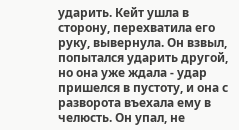ударить. Кейт ушла в сторону, перехватила его руку, вывернула. Он взвыл, попытался ударить другой, но она уже ждала - удар пришелся в пустоту, и она с разворота въехала ему в челюсть. Он упал, не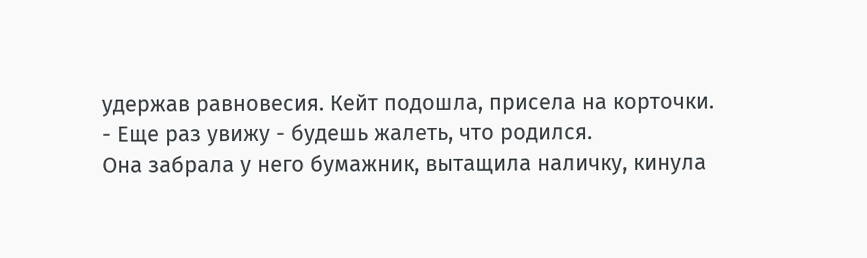удержав равновесия. Кейт подошла, присела на корточки.
- Еще раз увижу - будешь жалеть, что родился.
Она забрала у него бумажник, вытащила наличку, кинула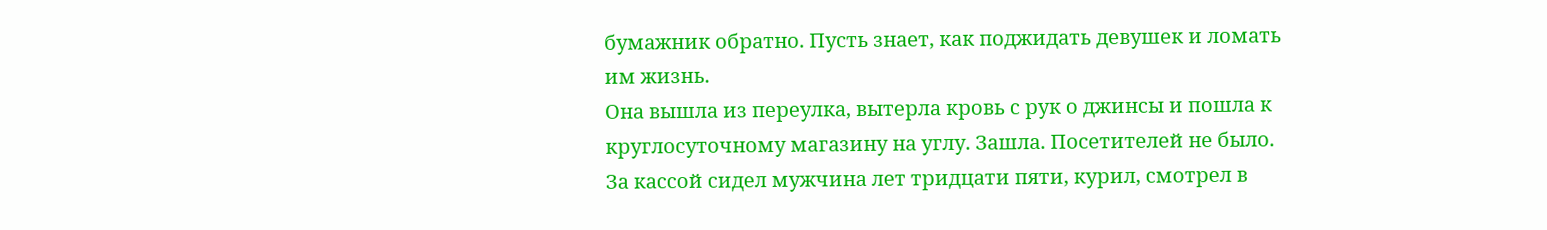бумажник обратно. Пусть знает, как поджидать девушек и ломать им жизнь.
Она вышла из переулка, вытерла кровь с рук о джинсы и пошла к круглосуточному магазину на углу. Зашла. Посетителей не было. За кассой сидел мужчина лет тридцати пяти, курил, смотрел в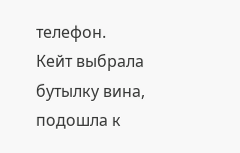телефон.
Кейт выбрала бутылку вина, подошла к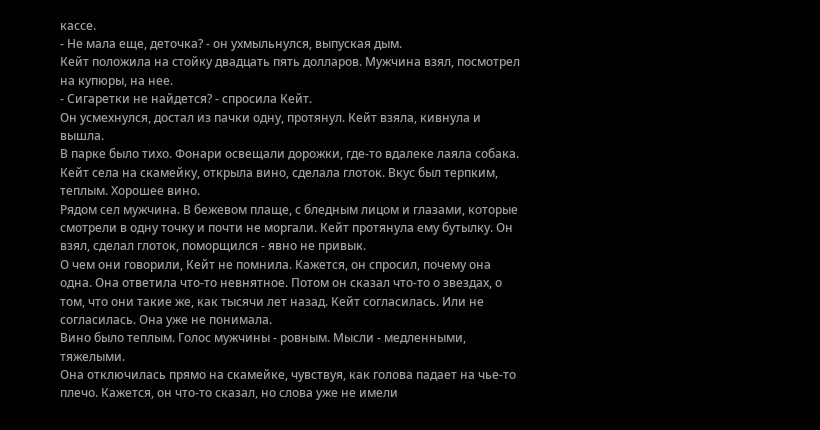кассе.
- Не мала еще, деточка? - он ухмыльнулся, выпуская дым.
Кейт положила на стойку двадцать пять долларов. Мужчина взял, посмотрел на купюры, на нее.
- Сигаретки не найдется? - спросила Кейт.
Он усмехнулся, достал из пачки одну, протянул. Кейт взяла, кивнула и вышла.
В парке было тихо. Фонари освещали дорожки, где-то вдалеке лаяла собака. Кейт села на скамейку, открыла вино, сделала глоток. Вкус был терпким, теплым. Хорошее вино.
Рядом сел мужчина. В бежевом плаще, с бледным лицом и глазами, которые смотрели в одну точку и почти не моргали. Кейт протянула ему бутылку. Он взял, сделал глоток, поморщился - явно не привык.
О чем они говорили, Кейт не помнила. Кажется, он спросил, почему она одна. Она ответила что-то невнятное. Потом он сказал что-то о звездах, о том, что они такие же, как тысячи лет назад. Кейт согласилась. Или не согласилась. Она уже не понимала.
Вино было теплым. Голос мужчины - ровным. Мысли - медленными, тяжелыми.
Она отключилась прямо на скамейке, чувствуя, как голова падает на чье-то плечо. Кажется, он что-то сказал, но слова уже не имели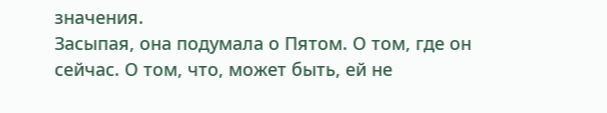значения.
Засыпая, она подумала о Пятом. О том, где он сейчас. О том, что, может быть, ей не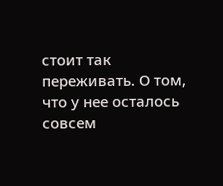стоит так переживать. О том, что у нее осталось совсем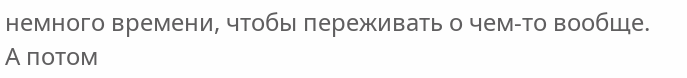немного времени, чтобы переживать о чем-то вообще.
А потом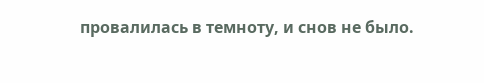провалилась в темноту, и снов не было.